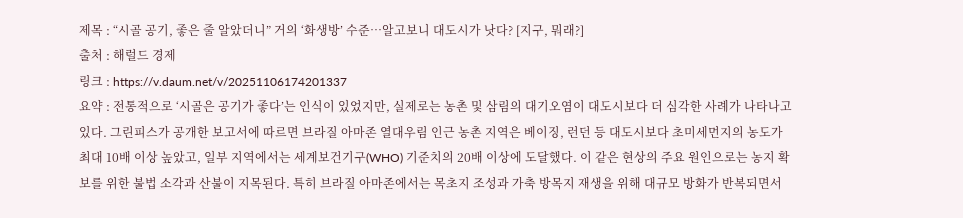제목 : “시골 공기, 좋은 줄 알았더니” 거의 ‘화생방’ 수준…알고보니 대도시가 낫다? [지구, 뭐래?]
출처 : 해럴드 경제
링크 : https://v.daum.net/v/20251106174201337
요약 : 전통적으로 ‘시골은 공기가 좋다’는 인식이 있었지만, 실제로는 농촌 및 삼림의 대기오염이 대도시보다 더 심각한 사례가 나타나고 있다. 그린피스가 공개한 보고서에 따르면 브라질 아마존 열대우림 인근 농촌 지역은 베이징, 런던 등 대도시보다 초미세먼지의 농도가 최대 10배 이상 높았고, 일부 지역에서는 세계보건기구(WHO) 기준치의 20배 이상에 도달했다. 이 같은 현상의 주요 원인으로는 농지 확보를 위한 불법 소각과 산불이 지목된다. 특히 브라질 아마존에서는 목초지 조성과 가축 방목지 재생을 위해 대규모 방화가 반복되면서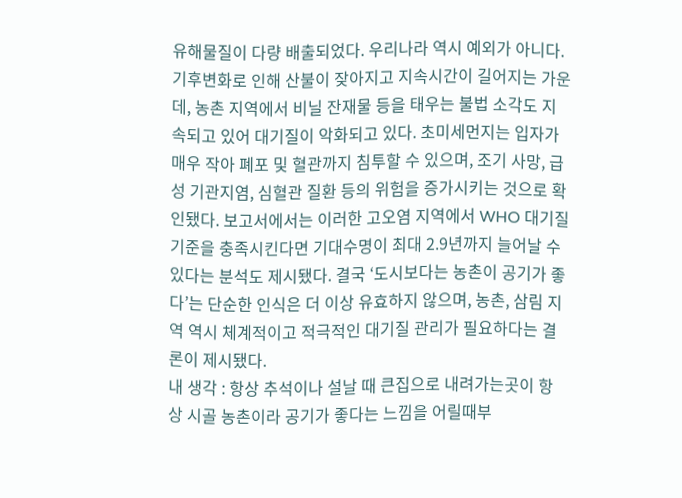유해물질이 다량 배출되었다. 우리나라 역시 예외가 아니다. 기후변화로 인해 산불이 잦아지고 지속시간이 길어지는 가운데, 농촌 지역에서 비닐 잔재물 등을 태우는 불법 소각도 지속되고 있어 대기질이 악화되고 있다. 초미세먼지는 입자가 매우 작아 폐포 및 혈관까지 침투할 수 있으며, 조기 사망, 급성 기관지염, 심혈관 질환 등의 위험을 증가시키는 것으로 확인됐다. 보고서에서는 이러한 고오염 지역에서 WHO 대기질 기준을 충족시킨다면 기대수명이 최대 2.9년까지 늘어날 수 있다는 분석도 제시됐다. 결국 ‘도시보다는 농촌이 공기가 좋다’는 단순한 인식은 더 이상 유효하지 않으며, 농촌, 삼림 지역 역시 체계적이고 적극적인 대기질 관리가 필요하다는 결론이 제시됐다.
내 생각 : 항상 추석이나 설날 때 큰집으로 내려가는곳이 항상 시골 농촌이라 공기가 좋다는 느낌을 어릴때부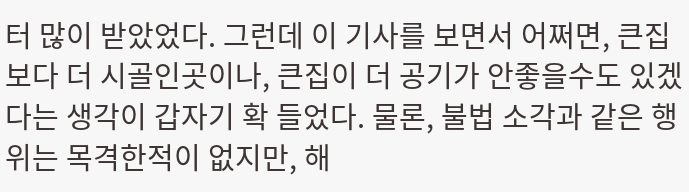터 많이 받았었다. 그런데 이 기사를 보면서 어쩌면, 큰집보다 더 시골인곳이나, 큰집이 더 공기가 안좋을수도 있겠다는 생각이 갑자기 확 들었다. 물론, 불법 소각과 같은 행위는 목격한적이 없지만, 해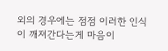외의 경우에는 점점 이러한 인식이 깨져간다는게 마음이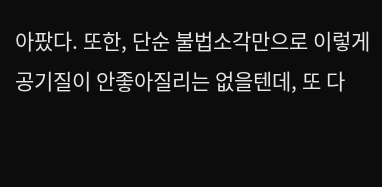아팠다. 또한, 단순 불법소각만으로 이렇게 공기질이 안좋아질리는 없을텐데, 또 다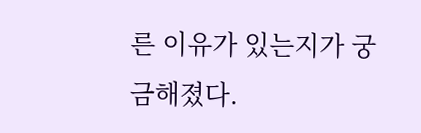른 이유가 있는지가 궁금해졌다.